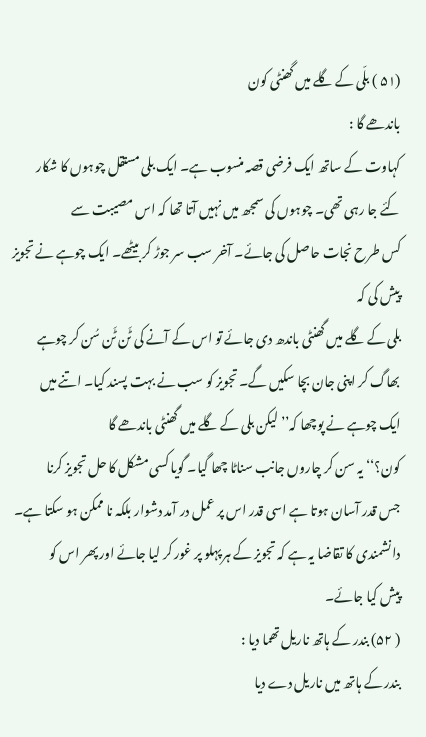(۵۱ ) بلّی کے گلے میں گھنٹی کون
باندھے گا :
کہاوت کے ساتھ ایک فرضی قصہ منسوب ہے۔ ایک بلی مستقل چوہوں کا شکار
کئے جا رہی تھی۔ چوہوں کی سمجھ میں نہیں آتا تھا کہ اس مصیبت سے
کس طرح نجات حاصل کی جائے۔ آخر سب سر جوڑ کر بیٹھے۔ ایک چوہے نے تجویز پیش کی کہ
بلی کے گلے میں گھنٹی باندھ دی جائے تو اس کے آنے کی ٹَن ٹَن سُن کر چوہے
بھاگ کر اپنی جان بچا سکیں گے۔ تجویز کو سب نے بہت پسند کیا۔ اتنے میں
ایک چوہے نے پوچھا کہ’’ لیکن بلی کے گلے میں گھنٹی باندھے گا
کون؟‘‘ یہ سن کر چاروں جانب سناٹا چھا گیا۔ گویا کسی مشکل کا حل تجویز کرنا
جس قدر آسان ہوتا ہے اسی قدر اس پر عمل در آمد دشوار بلکہ نا ممکن ہو سکتا ہے۔
دانشمندی کا تقاضا یہ ہے کہ تجویز کے ہر پہلو پر غور کر لیا جائے اور پھر اس کو
پیش کیا جائے۔
( ۵۲) بندر کے ہاتھ ناریل تھما دیا :
بندر کے ہاتھ میں ناریل دے دیا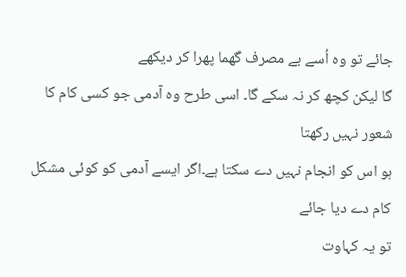جائے تو وہ اُسے بے مصرف گھما پھرا کر دیکھے
گا لیکن کچھ کر نہ سکے گا۔ اسی طرح وہ آدمی جو کسی کام کا شعور نہیں رکھتا
ہو اس کو انجام نہیں دے سکتا ہے۔اگر ایسے آدمی کو کوئی مشکل کام دے دیا جائے
تو یہ کہاوت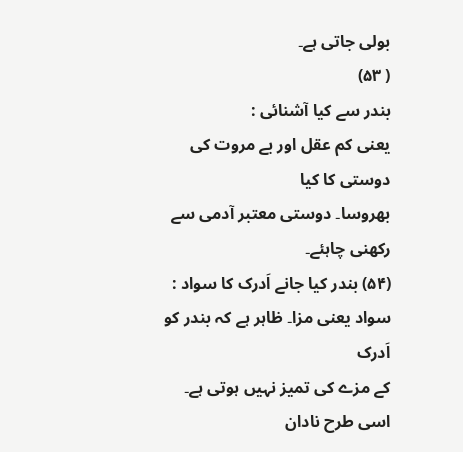بولی جاتی ہے۔
( ۵۳)
بندر سے کیا آشنائی :
یعنی کم عقل اور بے مروت کی دوستی کا کیا
بھروسا۔ دوستی معتبر آدمی سے رکھنی چاہئے۔
(۵۴) بندر کیا جانے اَدرک کا سواد :
سواد یعنی مزا۔ ظاہر ہے کہ بندر کو اَدرک
کے مزے کی تمیز نہیں ہوتی ہے۔ اسی طرح نادان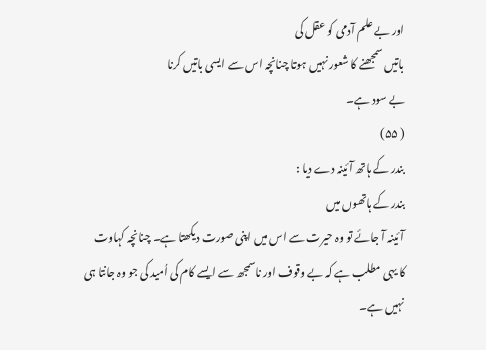اور بے علم آدمی کو عقل کی
باتیں سمجھنے کا شعور نہیں ہوتا چنانچہ اس سے ایسی باتیں کرنا
بے سود ہے۔
( ۵۵)
بندر کے ہاتھ آئینہ دے دیا :
بندر کے ہاتھوں میں
آئینہ آ جائے تو وہ حیرت سے اس میں اپنی صورت دیکھتا ہے۔ چنانچہ کہاوت
کا یہی مطلب ہے کہ بے وقوف اور ناسمجھ سے ایسے کام کی اُمید کی جو وہ جانتا ہی
نہیں ہے۔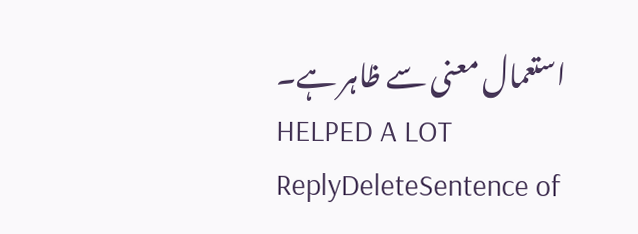استعمال معنی سے ظاہر ہے۔
HELPED A LOT
ReplyDeleteSentence of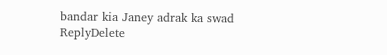bandar kia Janey adrak ka swad
ReplyDelete